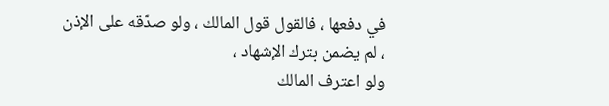في دفعها ، فالقول قول المالك ، ولو صدّقه على الإذن ، لم يضمن بترك الإشهاد ،
ولو اعترف المالك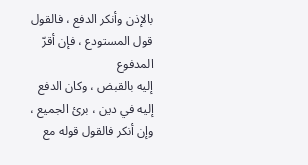بالإذن وأنكر الدفع ، فالقول قول المستودع ، فإن أقرّ المدفوع
إليه بالقبض ، وكان الدفع إليه في دين ، برئ الجميع ، وإن أنكر فالقول قوله مع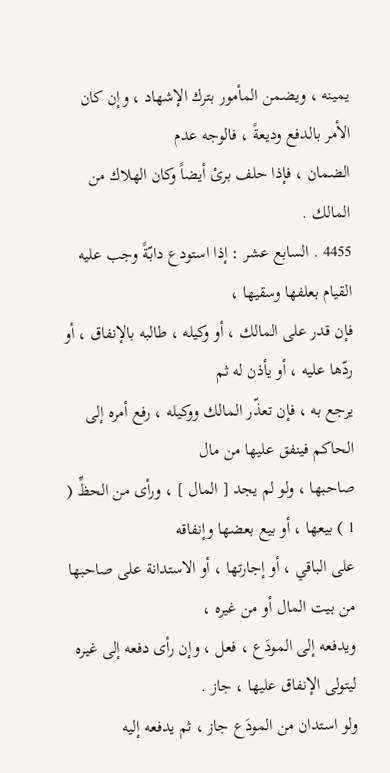يمينه ، ويضمن المأمور بترك الإشهاد ، وإن كان الأمر بالدفع وديعةً ، فالوجه عدم
الضمان ، فإذا حلف برئ أيضاً وكان الهلاك من المالك .
4455 . السابع عشر : إذا استودع دابّةً وجب عليه القيام بعلفها وسقيها ،
فإن قدر على المالك ، أو وكيله ، طالبه بالإنفاق ، أو ردّها عليه ، أو يأذن له ثم
يرجع به ، فإن تعذّر المالك ووكيله ، رفع أمره إلى الحاكم فينفق عليها من مال
صاحبها ، ولو لم يجد [ المال ] ، ورأى من الحظِّ ( 1 ) بيعها ، أو بيع بعضها وإنفاقه
على الباقي ، أو إجارتها ، أو الاستدانة على صاحبها من بيت المال أو من غيره ،
ويدفعه إلى المودَع ، فعل ، وإن رأى دفعه إلى غيره ليتولى الإنفاق عليها ، جاز .
ولو استدان من المودَع جاز ، ثم يدفعه إليه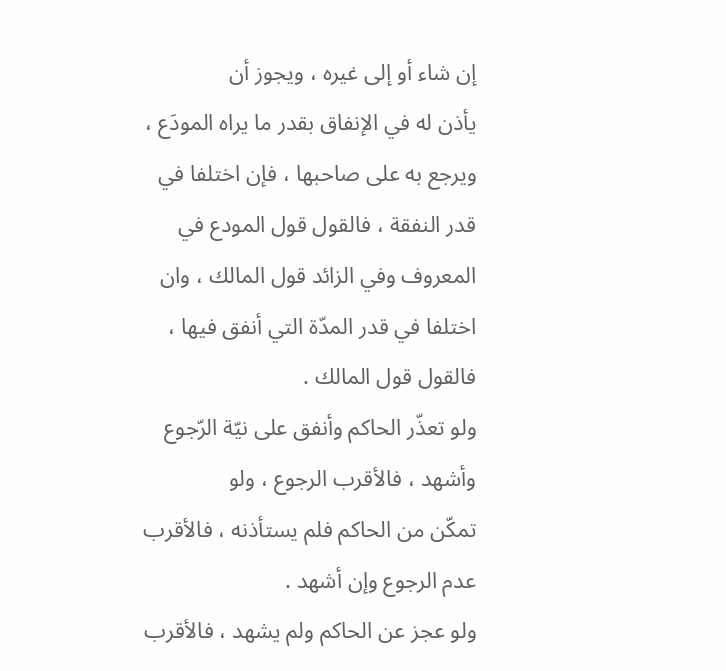إن شاء أو إلى غيره ، ويجوز أن
يأذن له في الإنفاق بقدر ما يراه المودَع ، ويرجع به على صاحبها ، فإن اختلفا في
قدر النفقة ، فالقول قول المودع في المعروف وفي الزائد قول المالك ، وان
اختلفا في قدر المدّة التي أنفق فيها ، فالقول قول المالك .
ولو تعذّر الحاكم وأنفق على نيّة الرّجوع وأشهد ، فالأقرب الرجوع ، ولو
تمكّن من الحاكم فلم يستأذنه ، فالأقرب عدم الرجوع وإن أشهد .
ولو عجز عن الحاكم ولم يشهد ، فالأقرب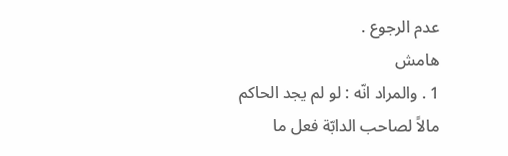عدم الرجوع .
هامش
1 . والمراد انّه : لو لم يجد الحاكم مالاً لصاحب الدابّة فعل ما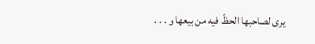يرى لصاحبها الحظّ فيه من بيعها و . . .